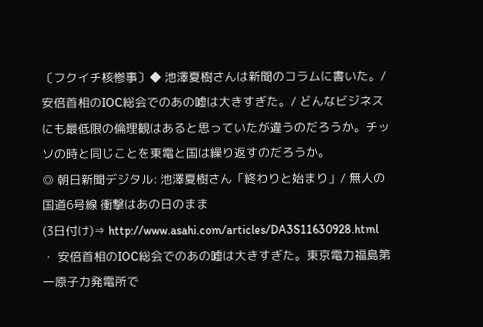〔フクイチ核惨事〕◆ 池澤夏樹さんは新聞のコラムに書いた。/ 安倍首相のIOC総会でのあの嘘は大きすぎた。/ どんなビジネスにも最低限の倫理観はあると思っていたが違うのだろうか。チッソの時と同じことを東電と国は繰り返すのだろうか。
◎ 朝日新聞デジタル: 池澤夏樹さん「終わりと始まり」/ 無人の国道6号線 衝撃はあの日のまま
(3日付け)⇒ http://www.asahi.com/articles/DA3S11630928.html
・ 安倍首相のIOC総会でのあの嘘は大きすぎた。東京電力福島第一原子力発電所で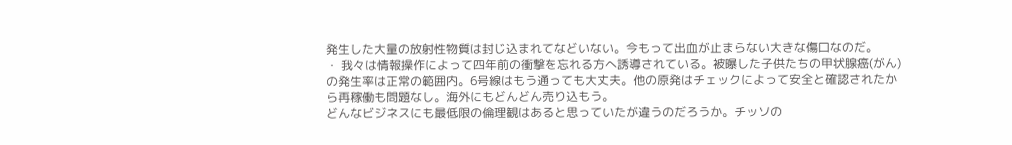発生した大量の放射性物質は封じ込まれてなどいない。今もって出血が止まらない大きな傷口なのだ。
・ 我々は情報操作によって四年前の衝撃を忘れる方へ誘導されている。被曝した子供たちの甲状腺癌(がん)の発生率は正常の範囲内。6号線はもう通っても大丈夫。他の原発はチェックによって安全と確認されたから再稼働も問題なし。海外にもどんどん売り込もう。
どんなビジネスにも最低限の倫理観はあると思っていたが違うのだろうか。チッソの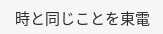時と同じことを東電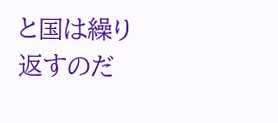と国は繰り返すのだ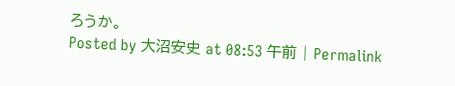ろうか。
Posted by 大沼安史 at 08:53 午前 | Permalink